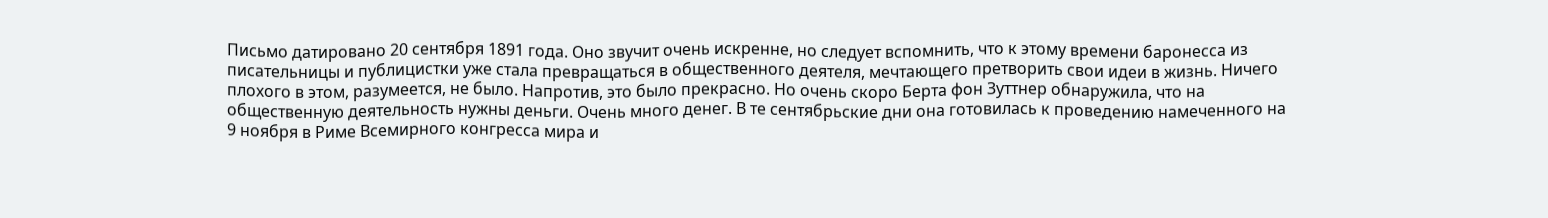Письмо датировано 20 сентября 1891 года. Оно звучит очень искренне, но следует вспомнить, что к этому времени баронесса из писательницы и публицистки уже стала превращаться в общественного деятеля, мечтающего претворить свои идеи в жизнь. Ничего плохого в этом, разумеется, не было. Напротив, это было прекрасно. Но очень скоро Берта фон Зуттнер обнаружила, что на общественную деятельность нужны деньги. Очень много денег. В те сентябрьские дни она готовилась к проведению намеченного на 9 ноября в Риме Всемирного конгресса мира и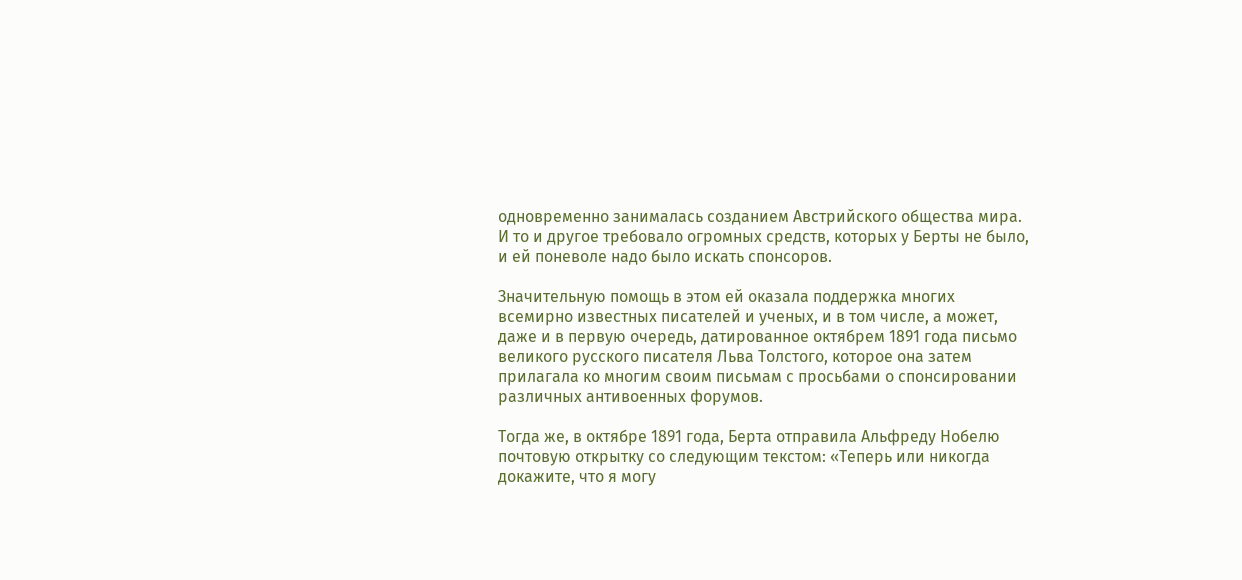одновременно занималась созданием Австрийского общества мира. И то и другое требовало огромных средств, которых у Берты не было, и ей поневоле надо было искать спонсоров.

Значительную помощь в этом ей оказала поддержка многих всемирно известных писателей и ученых, и в том числе, а может, даже и в первую очередь, датированное октябрем 1891 года письмо великого русского писателя Льва Толстого, которое она затем прилагала ко многим своим письмам с просьбами о спонсировании различных антивоенных форумов.

Тогда же, в октябре 1891 года, Берта отправила Альфреду Нобелю почтовую открытку со следующим текстом: «Теперь или никогда докажите, что я могу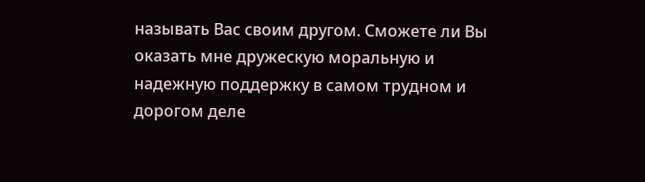называть Вас своим другом. Сможете ли Вы оказать мне дружескую моральную и надежную поддержку в самом трудном и дорогом деле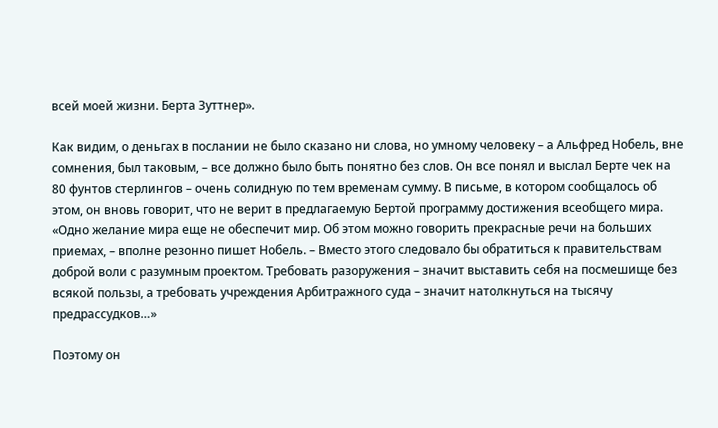всей моей жизни. Берта Зуттнер».

Как видим, о деньгах в послании не было сказано ни слова, но умному человеку – а Альфред Нобель, вне сомнения, был таковым, – все должно было быть понятно без слов. Он все понял и выслал Берте чек на 80 фунтов стерлингов – очень солидную по тем временам сумму. В письме, в котором сообщалось об этом, он вновь говорит, что не верит в предлагаемую Бертой программу достижения всеобщего мира. «Одно желание мира еще не обеспечит мир. Об этом можно говорить прекрасные речи на больших приемах, – вполне резонно пишет Нобель. – Вместо этого следовало бы обратиться к правительствам доброй воли с разумным проектом. Требовать разоружения – значит выставить себя на посмешище без всякой пользы, а требовать учреждения Арбитражного суда – значит натолкнуться на тысячу предрассудков…»

Поэтому он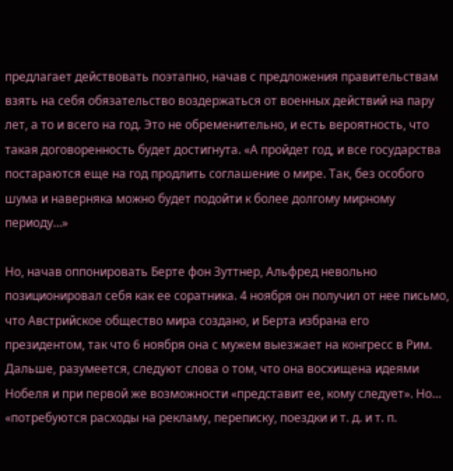предлагает действовать поэтапно, начав с предложения правительствам взять на себя обязательство воздержаться от военных действий на пару лет, а то и всего на год. Это не обременительно, и есть вероятность, что такая договоренность будет достигнута. «А пройдет год, и все государства постараются еще на год продлить соглашение о мире. Так, без особого шума и наверняка можно будет подойти к более долгому мирному периоду…»

Но, начав оппонировать Берте фон Зуттнер, Альфред невольно позиционировал себя как ее соратника. 4 ноября он получил от нее письмо, что Австрийское общество мира создано, и Берта избрана его президентом, так что 6 ноября она с мужем выезжает на конгресс в Рим. Дальше, разумеется, следуют слова о том, что она восхищена идеями Нобеля и при первой же возможности «представит ее, кому следует». Но… «потребуются расходы на рекламу, переписку, поездки и т. д. и т. п.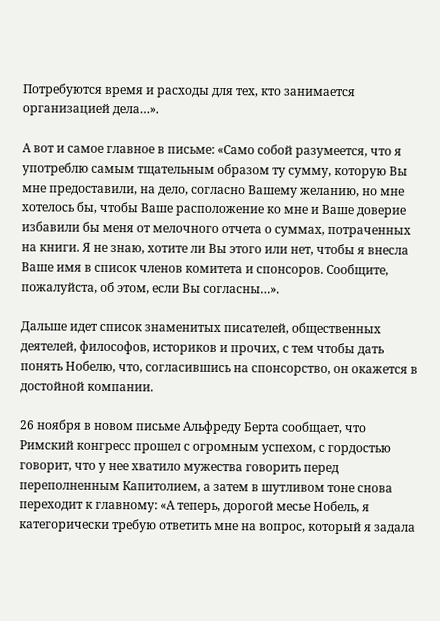Потребуются время и расходы для тех, кто занимается организацией дела…».

А вот и самое главное в письме: «Само собой разумеется, что я употреблю самым тщательным образом ту сумму, которую Вы мне предоставили, на дело, согласно Вашему желанию, но мне хотелось бы, чтобы Ваше расположение ко мне и Ваше доверие избавили бы меня от мелочного отчета о суммах, потраченных на книги. Я не знаю, хотите ли Вы этого или нет, чтобы я внесла Ваше имя в список членов комитета и спонсоров. Сообщите, пожалуйста, об этом, если Вы согласны…».

Дальше идет список знаменитых писателей, общественных деятелей, философов, историков и прочих, с тем чтобы дать понять Нобелю, что, согласившись на спонсорство, он окажется в достойной компании.

26 ноября в новом письме Альфреду Берта сообщает, что Римский конгресс прошел с огромным успехом, с гордостью говорит, что у нее хватило мужества говорить перед переполненным Капитолием, а затем в шутливом тоне снова переходит к главному: «А теперь, дорогой месье Нобель, я категорически требую ответить мне на вопрос, который я задала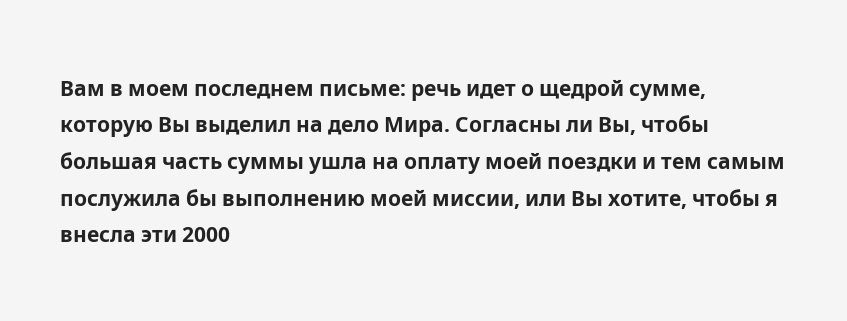Вам в моем последнем письме: речь идет о щедрой сумме, которую Вы выделил на дело Мира. Согласны ли Вы, чтобы большая часть суммы ушла на оплату моей поездки и тем самым послужила бы выполнению моей миссии, или Вы хотите, чтобы я внесла эти 2000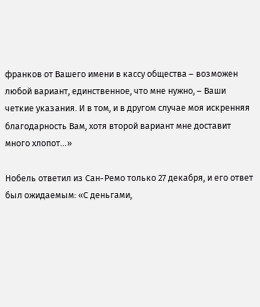франков от Вашего имени в кассу общества – возможен любой вариант, единственное, что мне нужно, – Ваши четкие указания. И в том, и в другом случае моя искренняя благодарность Вам, хотя второй вариант мне доставит много хлопот…»

Нобель ответил из Сан-Ремо только 27 декабря, и его ответ был ожидаемым: «С деньгами,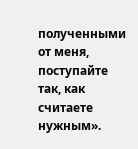полученными от меня, поступайте так, как считаете нужным».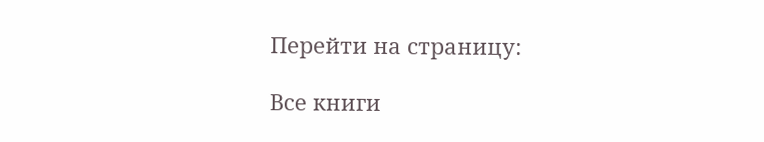Перейти на страницу:

Все книги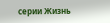серии Жизнь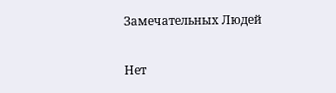Замечательных Людей

Нет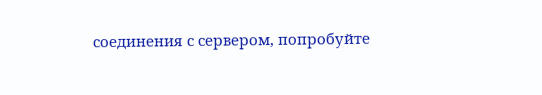соединения с сервером, попробуйте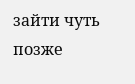зайти чуть позже